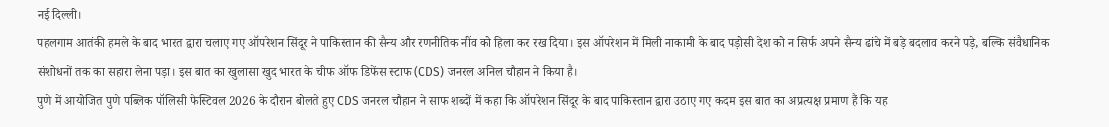नई दिल्ली।
पहलगाम आतंकी हमले के बाद भारत द्वारा चलाए गए ऑपरेशन सिंदूर ने पाकिस्तान की सैन्य और रणनीतिक नींव को हिला कर रख दिया। इस ऑपरेशन में मिली नाकामी के बाद पड़ोसी देश को न सिर्फ अपने सैन्य ढांचे में बड़े बदलाव करने पड़े, बल्कि संवैधानिक संशोधनों तक का सहारा लेना पड़ा। इस बात का खुलासा खुद भारत के चीफ ऑफ डिफेंस स्टाफ (CDS) जनरल अनिल चौहान ने किया है।
पुणे में आयोजित पुणे पब्लिक पॉलिसी फेस्टिवल 2026 के दौरान बोलते हुए CDS जनरल चौहान ने साफ शब्दों में कहा कि ऑपरेशन सिंदूर के बाद पाकिस्तान द्वारा उठाए गए कदम इस बात का अप्रत्यक्ष प्रमाण हैं कि यह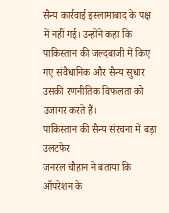सैन्य कार्रवाई इस्लामाबाद के पक्ष में नहीं गई। उन्होंने कहा कि पाकिस्तान की जल्दबाजी में किए गए संवैधानिक और सैन्य सुधार उसकी रणनीतिक विफलता को उजागर करते हैं।
पाकिस्तान की सैन्य संरचना में बड़ा उलटफेर
जनरल चौहान ने बताया कि ऑपरेशन के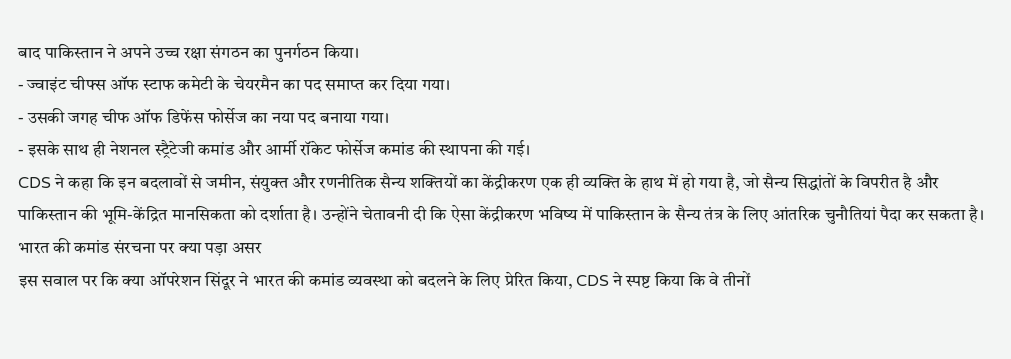बाद पाकिस्तान ने अपने उच्च रक्षा संगठन का पुनर्गठन किया।
- ज्वाइंट चीफ्स ऑफ स्टाफ कमेटी के चेयरमैन का पद समाप्त कर दिया गया।
- उसकी जगह चीफ ऑफ डिफेंस फोर्सेज का नया पद बनाया गया।
- इसके साथ ही नेशनल स्ट्रैटेजी कमांड और आर्मी रॉकेट फोर्सेज कमांड की स्थापना की गई।
CDS ने कहा कि इन बदलावों से जमीन, संयुक्त और रणनीतिक सैन्य शक्तियों का केंद्रीकरण एक ही व्यक्ति के हाथ में हो गया है, जो सैन्य सिद्धांतों के विपरीत है और पाकिस्तान की भूमि-केंद्रित मानसिकता को दर्शाता है। उन्होंने चेतावनी दी कि ऐसा केंद्रीकरण भविष्य में पाकिस्तान के सैन्य तंत्र के लिए आंतरिक चुनौतियां पैदा कर सकता है।
भारत की कमांड संरचना पर क्या पड़ा असर
इस सवाल पर कि क्या ऑपरेशन सिंदूर ने भारत की कमांड व्यवस्था को बदलने के लिए प्रेरित किया, CDS ने स्पष्ट किया कि वे तीनों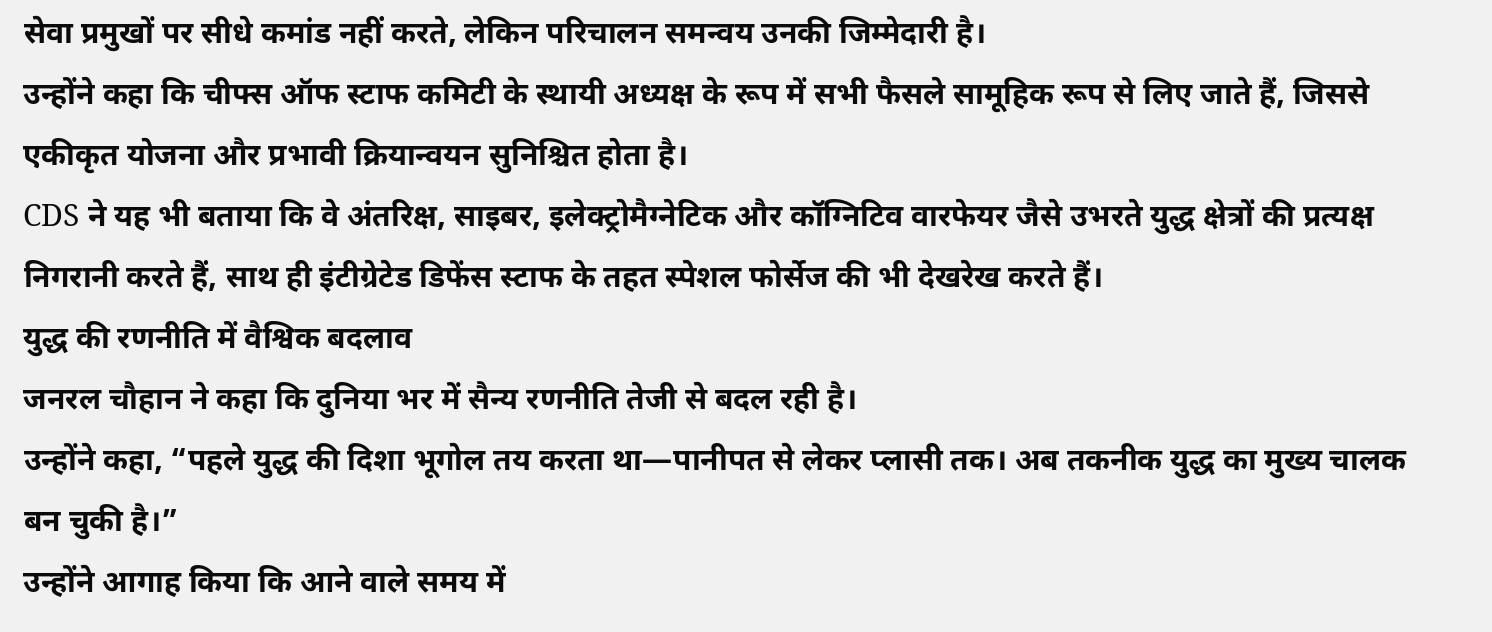सेवा प्रमुखों पर सीधे कमांड नहीं करते, लेकिन परिचालन समन्वय उनकी जिम्मेदारी है।
उन्होंने कहा कि चीफ्स ऑफ स्टाफ कमिटी के स्थायी अध्यक्ष के रूप में सभी फैसले सामूहिक रूप से लिए जाते हैं, जिससे एकीकृत योजना और प्रभावी क्रियान्वयन सुनिश्चित होता है।
CDS ने यह भी बताया कि वे अंतरिक्ष, साइबर, इलेक्ट्रोमैग्नेटिक और कॉग्निटिव वारफेयर जैसे उभरते युद्ध क्षेत्रों की प्रत्यक्ष निगरानी करते हैं, साथ ही इंटीग्रेटेड डिफेंस स्टाफ के तहत स्पेशल फोर्सेज की भी देखरेख करते हैं।
युद्ध की रणनीति में वैश्विक बदलाव
जनरल चौहान ने कहा कि दुनिया भर में सैन्य रणनीति तेजी से बदल रही है।
उन्होंने कहा, “पहले युद्ध की दिशा भूगोल तय करता था—पानीपत से लेकर प्लासी तक। अब तकनीक युद्ध का मुख्य चालक बन चुकी है।”
उन्होंने आगाह किया कि आने वाले समय में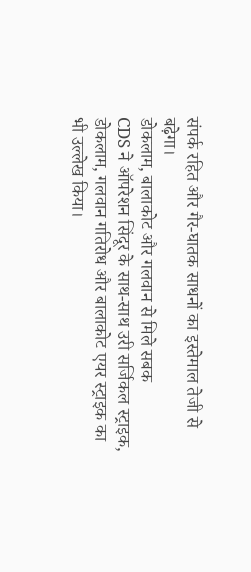संपर्क रहित और गैर-घातक साधनों का इस्तेमाल तेजी से बढ़ेगा।
डोकलाम, बालाकोट और गलवान से मिले सबक
CDS ने ऑपरेशन सिंदूर के साथ-साथ उरी सर्जिकल स्ट्राइक, डोकलाम, गलवान गतिरोध और बालाकोट एयर स्ट्राइक का भी उल्लेख किया।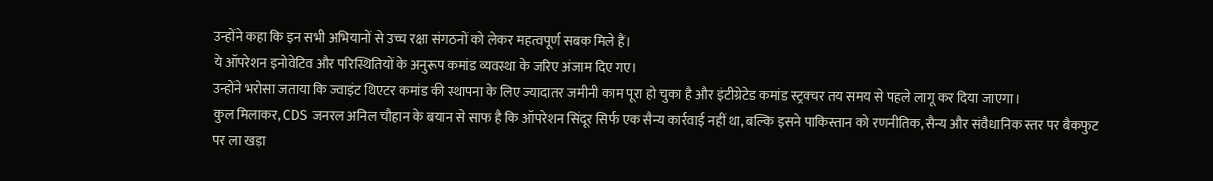उन्होंने कहा कि इन सभी अभियानों से उच्च रक्षा संगठनों को लेकर महत्वपूर्ण सबक मिले हैं।
ये ऑपरेशन इनोवेटिव और परिस्थितियों के अनुरूप कमांड व्यवस्था के जरिए अंजाम दिए गए।
उन्होंने भरोसा जताया कि ज्वाइंट थिएटर कमांड की स्थापना के लिए ज्यादातर जमीनी काम पूरा हो चुका है और इंटीग्रेटेड कमांड स्ट्रक्चर तय समय से पहले लागू कर दिया जाएगा।
कुल मिलाकर, CDS जनरल अनिल चौहान के बयान से साफ है कि ऑपरेशन सिंदूर सिर्फ एक सैन्य कार्रवाई नहीं था, बल्कि इसने पाकिस्तान को रणनीतिक, सैन्य और संवैधानिक स्तर पर बैकफुट पर ला खड़ा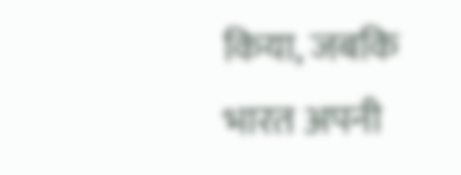किया, जबकि भारत अपनी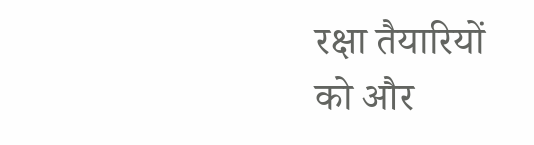रक्षा तैयारियों को और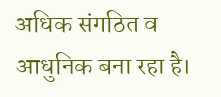अधिक संगठित व आधुनिक बना रहा है।